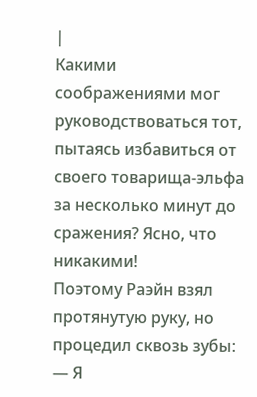|
Какими соображениями мог руководствоваться тот, пытаясь избавиться от своего товарища-эльфа за несколько минут до сражения? Ясно, что никакими!
Поэтому Раэйн взял протянутую руку, но процедил сквозь зубы:
— Я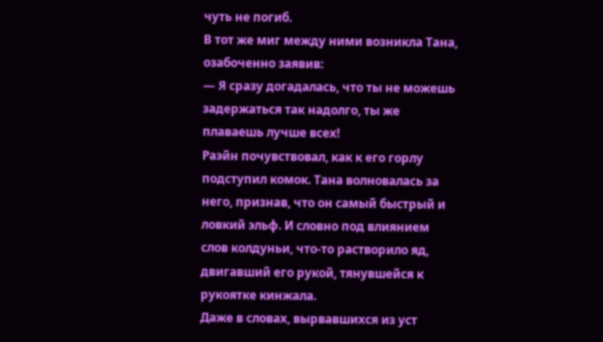чуть не погиб.
В тот же миг между ними возникла Тана, озабоченно заявив:
— Я сразу догадалась, что ты не можешь задержаться так надолго, ты же плаваешь лучше всех!
Раэйн почувствовал, как к его горлу подступил комок. Тана волновалась за него, признав, что он самый быстрый и ловкий эльф. И словно под влиянием слов колдуньи, что-то растворило яд, двигавший его рукой, тянувшейся к рукоятке кинжала.
Даже в словах, вырвавшихся из уст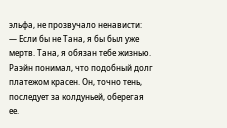эльфа, не прозвучало ненависти:
— Если бы не Тана, я бы был уже мертв. Тана, я обязан тебе жизнью.
Раэйн понимал, что подобный долг платежом красен. Он, точно тень, последует за колдуньей, оберегая ее.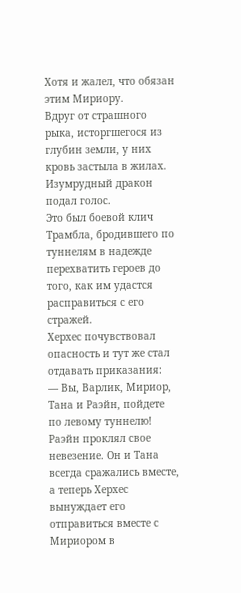Хотя и жалел, что обязан этим Мириору.
Вдруг от страшного рыка, исторгшегося из глубин земли, у них кровь застыла в жилах. Изумрудный дракон подал голос.
Это был боевой клич Трамбла, бродившего по туннелям в надежде перехватить героев до того, как им удастся расправиться с его стражей.
Херхес почувствовал опасность и тут же стал отдавать приказания:
— Вы, Варлик, Мириор, Тана и Раэйн, пойдете по левому туннелю!
Раэйн проклял свое невезение. Он и Тана всегда сражались вместе, а теперь Херхес вынуждает его отправиться вместе с Мириором в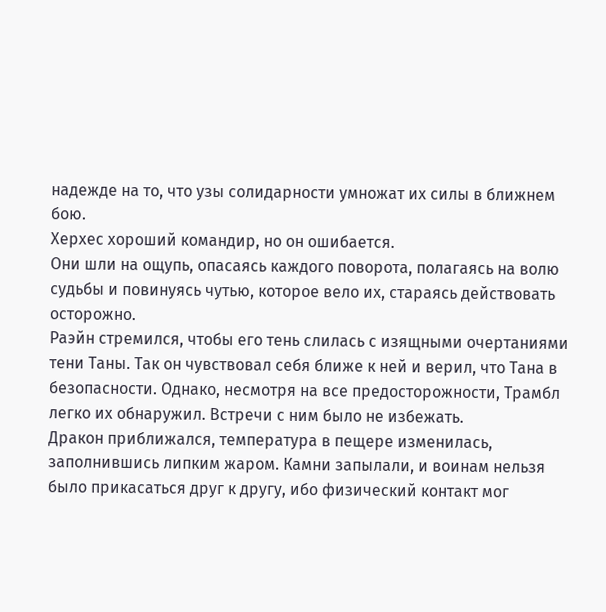надежде на то, что узы солидарности умножат их силы в ближнем бою.
Херхес хороший командир, но он ошибается.
Они шли на ощупь, опасаясь каждого поворота, полагаясь на волю судьбы и повинуясь чутью, которое вело их, стараясь действовать осторожно.
Раэйн стремился, чтобы его тень слилась с изящными очертаниями тени Таны. Так он чувствовал себя ближе к ней и верил, что Тана в безопасности. Однако, несмотря на все предосторожности, Трамбл легко их обнаружил. Встречи с ним было не избежать.
Дракон приближался, температура в пещере изменилась, заполнившись липким жаром. Камни запылали, и воинам нельзя было прикасаться друг к другу, ибо физический контакт мог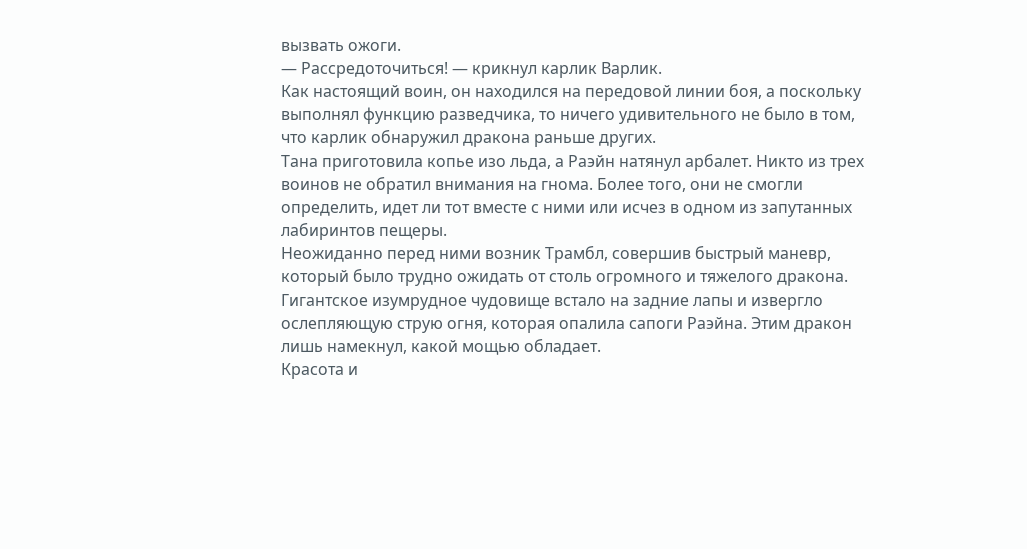вызвать ожоги.
— Рассредоточиться! — крикнул карлик Варлик.
Как настоящий воин, он находился на передовой линии боя, а поскольку выполнял функцию разведчика, то ничего удивительного не было в том, что карлик обнаружил дракона раньше других.
Тана приготовила копье изо льда, а Раэйн натянул арбалет. Никто из трех воинов не обратил внимания на гнома. Более того, они не смогли определить, идет ли тот вместе с ними или исчез в одном из запутанных лабиринтов пещеры.
Неожиданно перед ними возник Трамбл, совершив быстрый маневр, который было трудно ожидать от столь огромного и тяжелого дракона. Гигантское изумрудное чудовище встало на задние лапы и извергло ослепляющую струю огня, которая опалила сапоги Раэйна. Этим дракон лишь намекнул, какой мощью обладает.
Красота и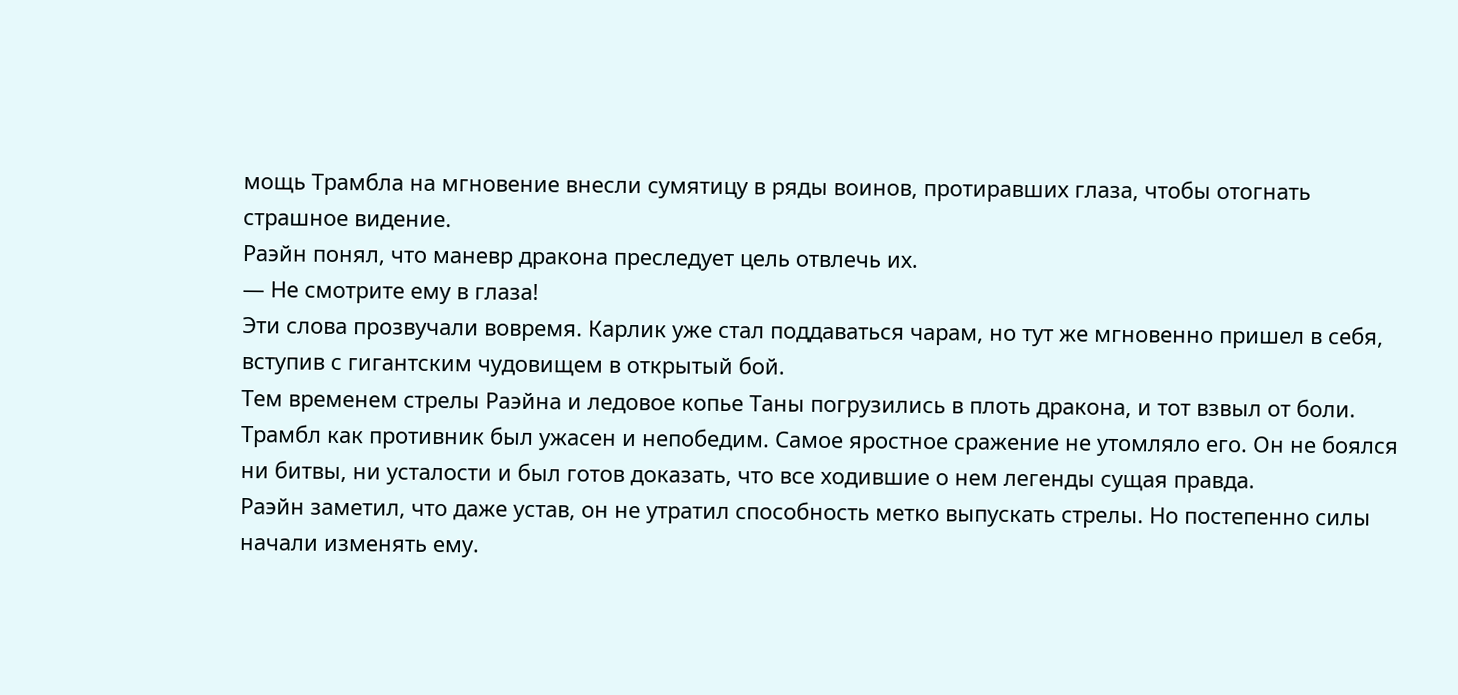мощь Трамбла на мгновение внесли сумятицу в ряды воинов, протиравших глаза, чтобы отогнать страшное видение.
Раэйн понял, что маневр дракона преследует цель отвлечь их.
— Не смотрите ему в глаза!
Эти слова прозвучали вовремя. Карлик уже стал поддаваться чарам, но тут же мгновенно пришел в себя, вступив с гигантским чудовищем в открытый бой.
Тем временем стрелы Раэйна и ледовое копье Таны погрузились в плоть дракона, и тот взвыл от боли.
Трамбл как противник был ужасен и непобедим. Самое яростное сражение не утомляло его. Он не боялся ни битвы, ни усталости и был готов доказать, что все ходившие о нем легенды сущая правда.
Раэйн заметил, что даже устав, он не утратил способность метко выпускать стрелы. Но постепенно силы начали изменять ему.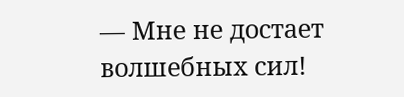— Мне не достает волшебных сил!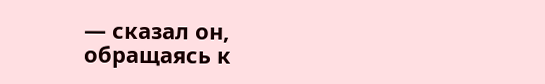— сказал он, обращаясь к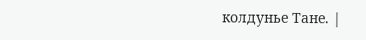колдунье Тане. |